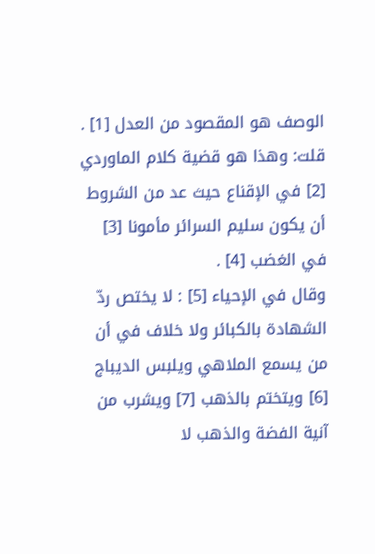الوصف هو المقصود من العدل [1] .
قلت: وهذا هو قضية كلام الماوردي [2] في الإقناع حيث عد من الشروط أن يكون سليم السرائر مأمونا [3] في الغضب [4] .
وقال في الإحياء [5] : لا يختص ردّ الشهادة بالكبائر ولا خلاف في أن من يسمع الملاهي ويلبس الديباج [6] ويتختم بالذهب [7] ويشرب من آنية الفضة والذهب لا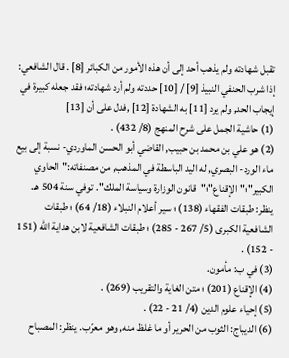تقبل شهادته ولم يذهب أحد إلى أن هذه الأمور من الكبائر [8] . قال الشافعي: إذا شرب الحنفي النبيذ [9] / [10] حددته ولم أرد شهادته؛ فقد جعله كبيرة في إيجاب الحد, ولم يرد [11] به الشهادة [12] ,فدل على أن [13]
(1) حاشية الجمل على شرح المنهج (8/ 432) .
(2) هو علي بن محمد بن حبيب, القاضي أبو الحسن الماوردي- نسبة إلى بيع ماء الورد- البصري, له اليد الباسطة في المذهب, من مصنفاته:"الحاوي الكبير"؛"الإقناع"؛"قانون الوزارة وسياسة الملك". توفي سنة 504 هـ. ينظر: طبقات الفقهاء (138) ؛ سير أعلام النبلاء (18/ 64) ؛ طبقات الشافعية الكبرى (5/ 267 - 285) ؛ طبقات الشافعية لابن هداية الله (151 - 152) .
(3) في ب: مأمون.
(4) الإقناع (201) ؛ متن الغاية والتقريب (269) .
(5) إحياء علوم الدين (4/ 21 - 22) .
(6) الديباج: الثوب من الحرير أو ما غلظ منه, وهو معرّب. ينظر: المصباح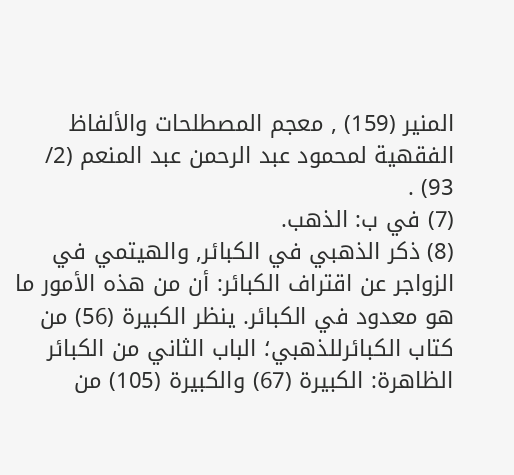المنير (159) , معجم المصطلحات والألفاظ الفقهية لمحمود عبد الرحمن عبد المنعم (2/ 93) .
(7) في ب: الذهب.
(8) ذكر الذهبي في الكبائر, والهيتمي في الزواجر عن اقتراف الكبائر: أن من هذه الأمور ما هو معدود في الكبائر. ينظر الكبيرة (56) من كتاب الكبائرللذهبي؛ الباب الثاني من الكبائر الظاهرة: الكبيرة (67) والكبيرة (105) من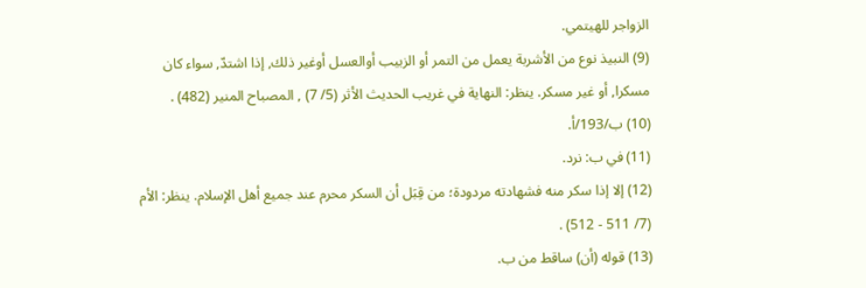الزواجر للهيتمي.
(9) النبيذ نوع من الأشربة يعمل من التمر أو الزبيب أوالعسل أوغير ذلك, إذا اشتدّ, سواء كان مسكرا, أو غير مسكر. ينظر: النهاية في غريب الحديث الأثر (5/ 7) , المصباح المنير (482) .
(10) ب/193/أ.
(11) في ب: نرد.
(12) إلا إذا سكر منه فشهادته مردودة؛ من قِبَل أن السكر محرم عند جميع أهل الإسلام. ينظر: الأم (7/ 511 - 512) .
(13) قوله (أن) ساقط من ب.